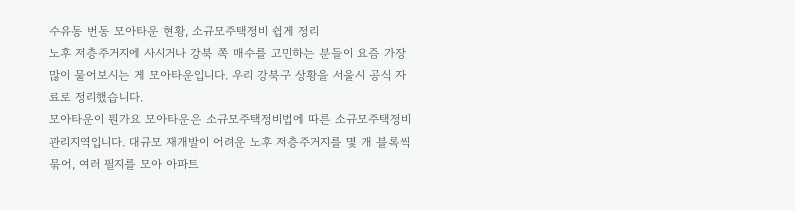수유동 번동 모아타운 현황, 소규모주택정비 쉽게 정리
노후 저층주거지에 사시거나 강북 쪽 매수를 고민하는 분들이 요즘 가장 많이 물어보시는 게 모아타운입니다. 우리 강북구 상황을 서울시 공식 자료로 정리했습니다.
모아타운이 뭔가요 모아타운은 소규모주택정비법에 따른 소규모주택정비 관리지역입니다. 대규모 재개발이 어려운 노후 저층주거지를 몇 개 블록씩 묶어, 여러 필지를 모아 아파트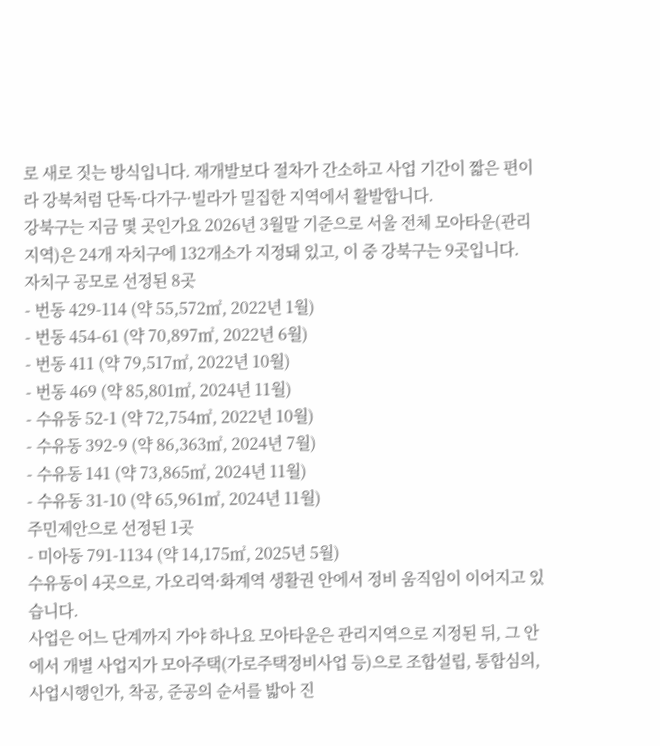로 새로 짓는 방식입니다. 재개발보다 절차가 간소하고 사업 기간이 짧은 편이라 강북처럼 단독·다가구·빌라가 밀집한 지역에서 활발합니다.
강북구는 지금 몇 곳인가요 2026년 3월말 기준으로 서울 전체 모아타운(관리지역)은 24개 자치구에 132개소가 지정돼 있고, 이 중 강북구는 9곳입니다.
자치구 공모로 선정된 8곳
- 번동 429-114 (약 55,572㎡, 2022년 1월)
- 번동 454-61 (약 70,897㎡, 2022년 6월)
- 번동 411 (약 79,517㎡, 2022년 10월)
- 번동 469 (약 85,801㎡, 2024년 11월)
- 수유동 52-1 (약 72,754㎡, 2022년 10월)
- 수유동 392-9 (약 86,363㎡, 2024년 7월)
- 수유동 141 (약 73,865㎡, 2024년 11월)
- 수유동 31-10 (약 65,961㎡, 2024년 11월)
주민제안으로 선정된 1곳
- 미아동 791-1134 (약 14,175㎡, 2025년 5월)
수유동이 4곳으로, 가오리역·화계역 생활권 안에서 정비 움직임이 이어지고 있습니다.
사업은 어느 단계까지 가야 하나요 모아타운은 관리지역으로 지정된 뒤, 그 안에서 개별 사업지가 모아주택(가로주택정비사업 등)으로 조합설립, 통합심의, 사업시행인가, 착공, 준공의 순서를 밟아 진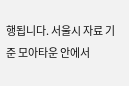행됩니다. 서울시 자료 기준 모아타운 안에서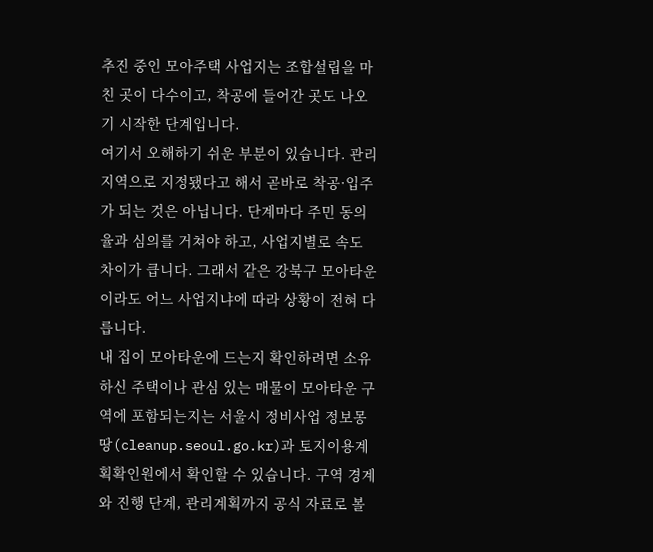추진 중인 모아주택 사업지는 조합설립을 마친 곳이 다수이고, 착공에 들어간 곳도 나오기 시작한 단계입니다.
여기서 오해하기 쉬운 부분이 있습니다. 관리지역으로 지정됐다고 해서 곧바로 착공·입주가 되는 것은 아닙니다. 단계마다 주민 동의율과 심의를 거쳐야 하고, 사업지별로 속도 차이가 큽니다. 그래서 같은 강북구 모아타운이라도 어느 사업지냐에 따라 상황이 전혀 다릅니다.
내 집이 모아타운에 드는지 확인하려면 소유하신 주택이나 관심 있는 매물이 모아타운 구역에 포함되는지는 서울시 정비사업 정보몽땅(cleanup.seoul.go.kr)과 토지이용계획확인원에서 확인할 수 있습니다. 구역 경계와 진행 단계, 관리계획까지 공식 자료로 볼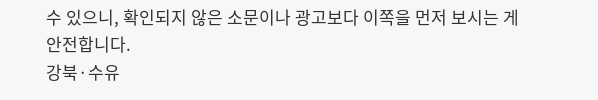수 있으니, 확인되지 않은 소문이나 광고보다 이쪽을 먼저 보시는 게 안전합니다.
강북·수유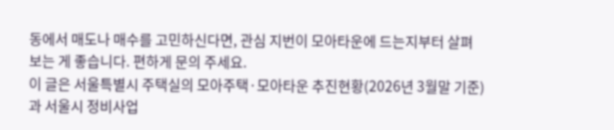동에서 매도나 매수를 고민하신다면, 관심 지번이 모아타운에 드는지부터 살펴보는 게 좋습니다. 편하게 문의 주세요.
이 글은 서울특별시 주택실의 모아주택·모아타운 추진현황(2026년 3월말 기준)과 서울시 정비사업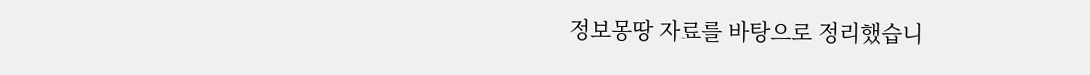정보몽땅 자료를 바탕으로 정리했습니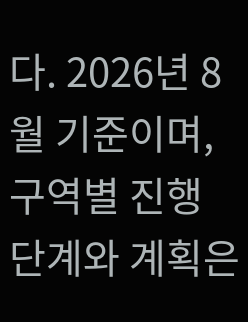다. 2026년 8월 기준이며, 구역별 진행 단계와 계획은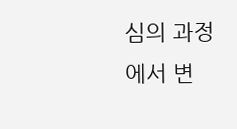심의 과정에서 변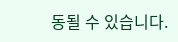동될 수 있습니다.